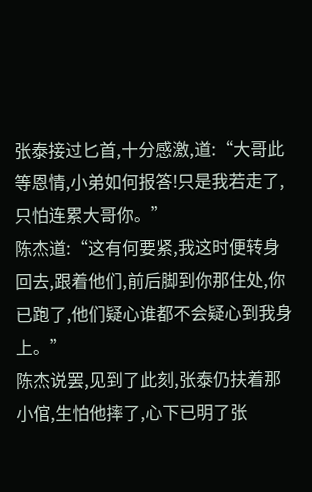张泰接过匕首,十分感激,道:“大哥此等恩情,小弟如何报答!只是我若走了,只怕连累大哥你。”
陈杰道:“这有何要紧,我这时便转身回去,跟着他们,前后脚到你那住处,你已跑了,他们疑心谁都不会疑心到我身上。”
陈杰说罢,见到了此刻,张泰仍扶着那小倌,生怕他摔了,心下已明了张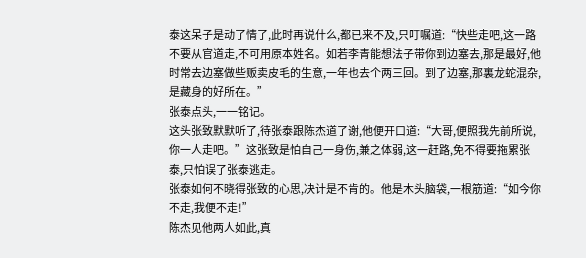泰这呆子是动了情了,此时再说什么,都已来不及,只叮嘱道:“快些走吧,这一路不要从官道走,不可用原本姓名。如若李青能想法子带你到边塞去,那是最好,他时常去边塞做些贩卖皮毛的生意,一年也去个两三回。到了边塞,那裏龙蛇混杂,是藏身的好所在。”
张泰点头,一一铭记。
这头张致默默听了,待张泰跟陈杰道了谢,他便开口道:“大哥,便照我先前所说,你一人走吧。”这张致是怕自己一身伤,兼之体弱,这一赶路,免不得要拖累张泰,只怕误了张泰逃走。
张泰如何不晓得张致的心思,决计是不肯的。他是木头脑袋,一根筋道:“如今你不走,我便不走!”
陈杰见他两人如此,真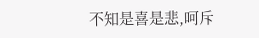不知是喜是悲,呵斥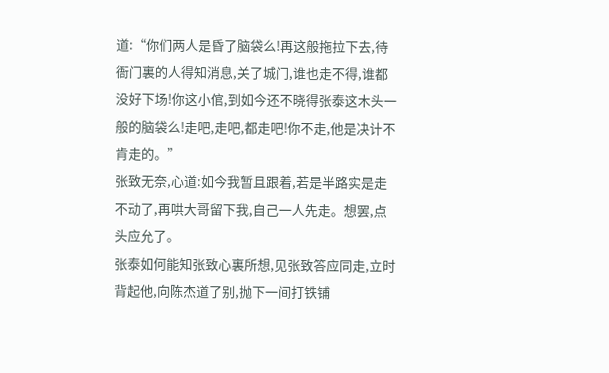道:“你们两人是昏了脑袋么!再这般拖拉下去,待衙门裏的人得知消息,关了城门,谁也走不得,谁都没好下场!你这小倌,到如今还不晓得张泰这木头一般的脑袋么!走吧,走吧,都走吧!你不走,他是决计不肯走的。”
张致无奈,心道:如今我暂且跟着,若是半路实是走不动了,再哄大哥留下我,自己一人先走。想罢,点头应允了。
张泰如何能知张致心裏所想,见张致答应同走,立时背起他,向陈杰道了别,抛下一间打铁铺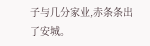子与几分家业,赤条条出了安城。